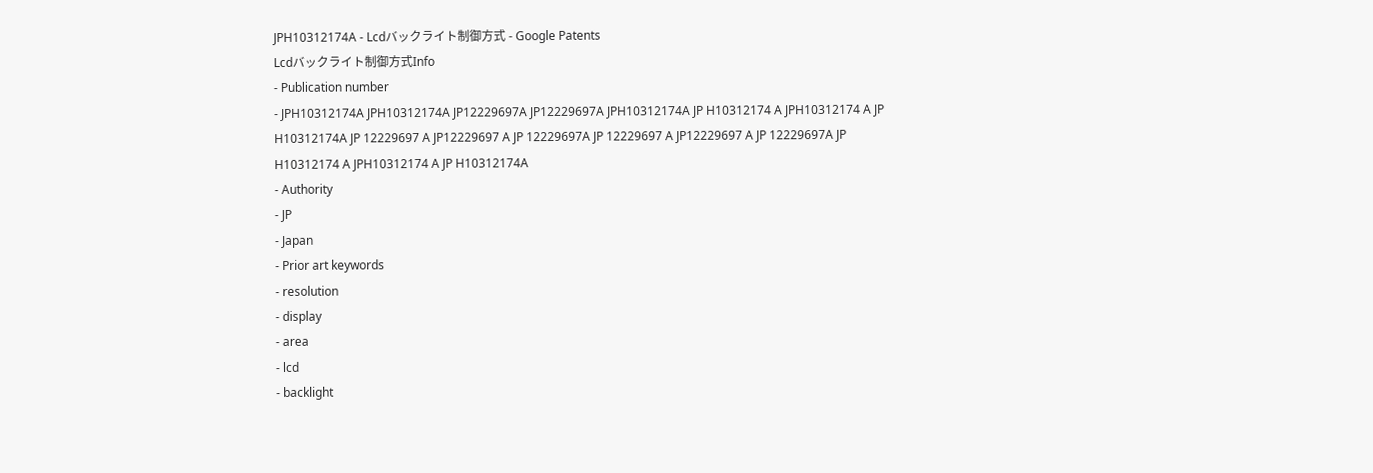JPH10312174A - Lcdバックライト制御方式 - Google Patents
Lcdバックライト制御方式Info
- Publication number
- JPH10312174A JPH10312174A JP12229697A JP12229697A JPH10312174A JP H10312174 A JPH10312174 A JP H10312174A JP 12229697 A JP12229697 A JP 12229697A JP 12229697 A JP12229697 A JP 12229697A JP H10312174 A JPH10312174 A JP H10312174A
- Authority
- JP
- Japan
- Prior art keywords
- resolution
- display
- area
- lcd
- backlight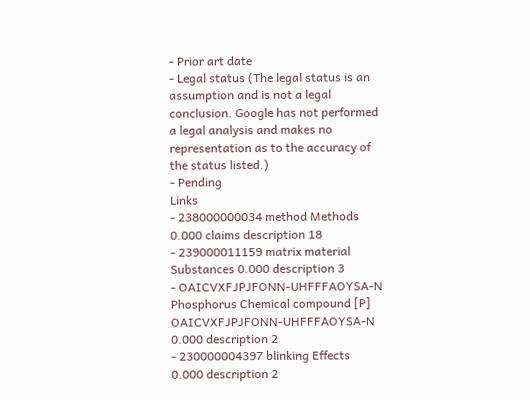- Prior art date
- Legal status (The legal status is an assumption and is not a legal conclusion. Google has not performed a legal analysis and makes no representation as to the accuracy of the status listed.)
- Pending
Links
- 238000000034 method Methods 0.000 claims description 18
- 239000011159 matrix material Substances 0.000 description 3
- OAICVXFJPJFONN-UHFFFAOYSA-N Phosphorus Chemical compound [P] OAICVXFJPJFONN-UHFFFAOYSA-N 0.000 description 2
- 230000004397 blinking Effects 0.000 description 2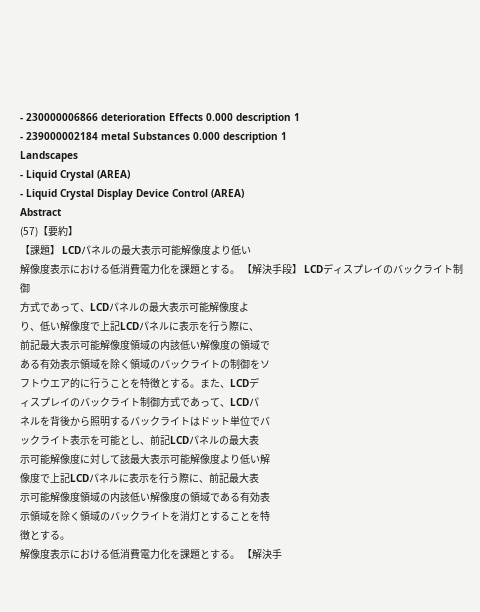- 230000006866 deterioration Effects 0.000 description 1
- 239000002184 metal Substances 0.000 description 1
Landscapes
- Liquid Crystal (AREA)
- Liquid Crystal Display Device Control (AREA)
Abstract
(57)【要約】
【課題】 LCDパネルの最大表示可能解像度より低い
解像度表示における低消費電力化を課題とする。 【解決手段】 LCDディスプレイのバックライト制御
方式であって、LCDパネルの最大表示可能解像度よ
り、低い解像度で上記LCDパネルに表示を行う際に、
前記最大表示可能解像度領域の内該低い解像度の領域で
ある有効表示領域を除く領域のバックライトの制御をソ
フトウエア的に行うことを特徴とする。また、LCDデ
ィスプレイのバックライト制御方式であって、LCDパ
ネルを背後から照明するバックライトはドット単位でバ
ックライト表示を可能とし、前記LCDパネルの最大表
示可能解像度に対して該最大表示可能解像度より低い解
像度で上記LCDパネルに表示を行う際に、前記最大表
示可能解像度領域の内該低い解像度の領域である有効表
示領域を除く領域のバックライトを消灯とすることを特
徴とする。
解像度表示における低消費電力化を課題とする。 【解決手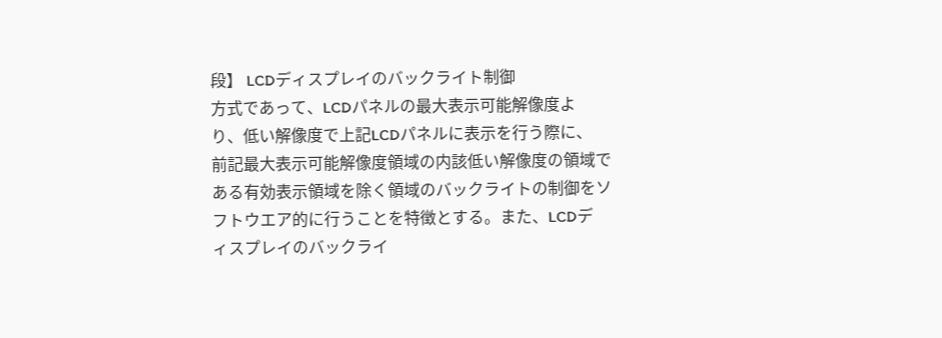段】 LCDディスプレイのバックライト制御
方式であって、LCDパネルの最大表示可能解像度よ
り、低い解像度で上記LCDパネルに表示を行う際に、
前記最大表示可能解像度領域の内該低い解像度の領域で
ある有効表示領域を除く領域のバックライトの制御をソ
フトウエア的に行うことを特徴とする。また、LCDデ
ィスプレイのバックライ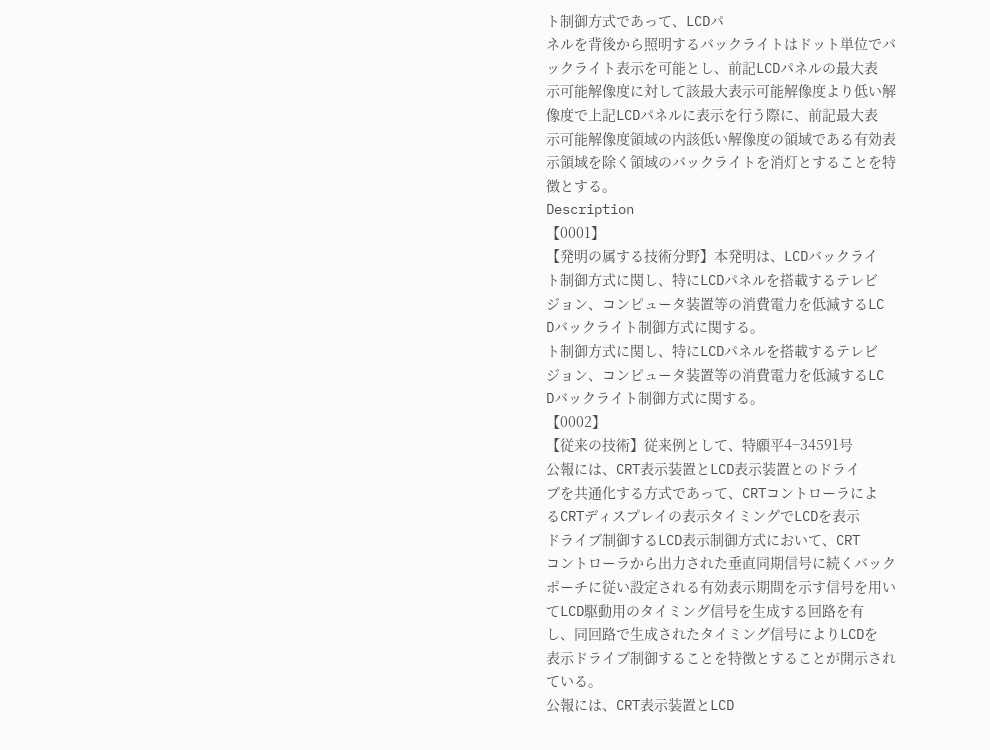ト制御方式であって、LCDパ
ネルを背後から照明するバックライトはドット単位でバ
ックライト表示を可能とし、前記LCDパネルの最大表
示可能解像度に対して該最大表示可能解像度より低い解
像度で上記LCDパネルに表示を行う際に、前記最大表
示可能解像度領域の内該低い解像度の領域である有効表
示領域を除く領域のバックライトを消灯とすることを特
徴とする。
Description
【0001】
【発明の属する技術分野】本発明は、LCDバックライ
ト制御方式に関し、特にLCDパネルを搭載するテレビ
ジョン、コンピュータ装置等の消費電力を低減するLC
Dバックライト制御方式に関する。
ト制御方式に関し、特にLCDパネルを搭載するテレビ
ジョン、コンピュータ装置等の消費電力を低減するLC
Dバックライト制御方式に関する。
【0002】
【従来の技術】従来例として、特願平4−34591号
公報には、CRT表示装置とLCD表示装置とのドライ
ブを共通化する方式であって、CRTコントローラによ
るCRTディスプレイの表示タイミングでLCDを表示
ドライブ制御するLCD表示制御方式において、CRT
コントローラから出力された垂直同期信号に続くバック
ポーチに従い設定される有効表示期間を示す信号を用い
てLCD駆動用のタイミング信号を生成する回路を有
し、同回路で生成されたタイミング信号によりLCDを
表示ドライブ制御することを特徴とすることが開示され
ている。
公報には、CRT表示装置とLCD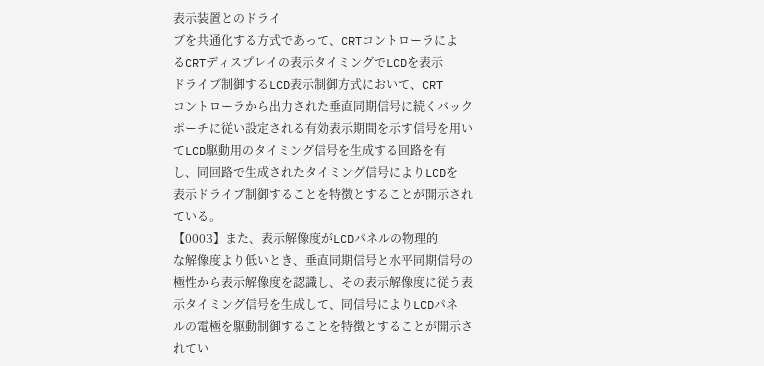表示装置とのドライ
ブを共通化する方式であって、CRTコントローラによ
るCRTディスプレイの表示タイミングでLCDを表示
ドライブ制御するLCD表示制御方式において、CRT
コントローラから出力された垂直同期信号に続くバック
ポーチに従い設定される有効表示期間を示す信号を用い
てLCD駆動用のタイミング信号を生成する回路を有
し、同回路で生成されたタイミング信号によりLCDを
表示ドライブ制御することを特徴とすることが開示され
ている。
【0003】また、表示解像度がLCDパネルの物理的
な解像度より低いとき、垂直同期信号と水平同期信号の
極性から表示解像度を認識し、その表示解像度に従う表
示タイミング信号を生成して、同信号によりLCDパネ
ルの電極を駆動制御することを特徴とすることが開示さ
れてい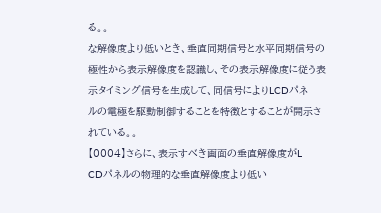る。。
な解像度より低いとき、垂直同期信号と水平同期信号の
極性から表示解像度を認識し、その表示解像度に従う表
示タイミング信号を生成して、同信号によりLCDパネ
ルの電極を駆動制御することを特徴とすることが開示さ
れている。。
【0004】さらに、表示すべき画面の垂直解像度がL
CDパネルの物理的な垂直解像度より低い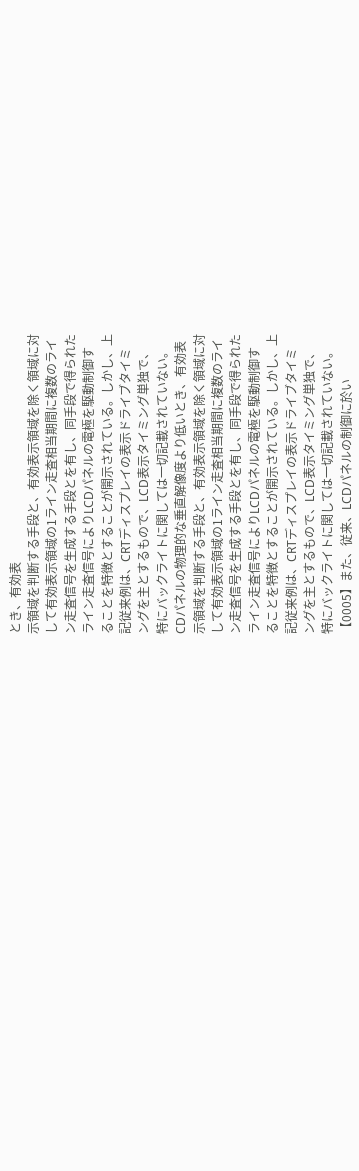とき、有効表
示領域を判断する手段と、有効表示領域を除く領域に対
して有効表示領域の1ライン走査相当期間に複数のライ
ン走査信号を生成する手段とを有し、同手段で得られた
ライン走査信号によりLCDパネルの電極を駆動制御す
ることを特徴とすることが開示されている。しかし、上
記従来例は、CRTディスプレイの表示ドライブタイミ
ングを主とするもので、LCD表示タイミング単独で、
特にバックライトに関しては一切記載されていない。
CDパネルの物理的な垂直解像度より低いとき、有効表
示領域を判断する手段と、有効表示領域を除く領域に対
して有効表示領域の1ライン走査相当期間に複数のライ
ン走査信号を生成する手段とを有し、同手段で得られた
ライン走査信号によりLCDパネルの電極を駆動制御す
ることを特徴とすることが開示されている。しかし、上
記従来例は、CRTディスプレイの表示ドライブタイミ
ングを主とするもので、LCD表示タイミング単独で、
特にバックライトに関しては一切記載されていない。
【0005】また、従来、LCDパネルの制御に於い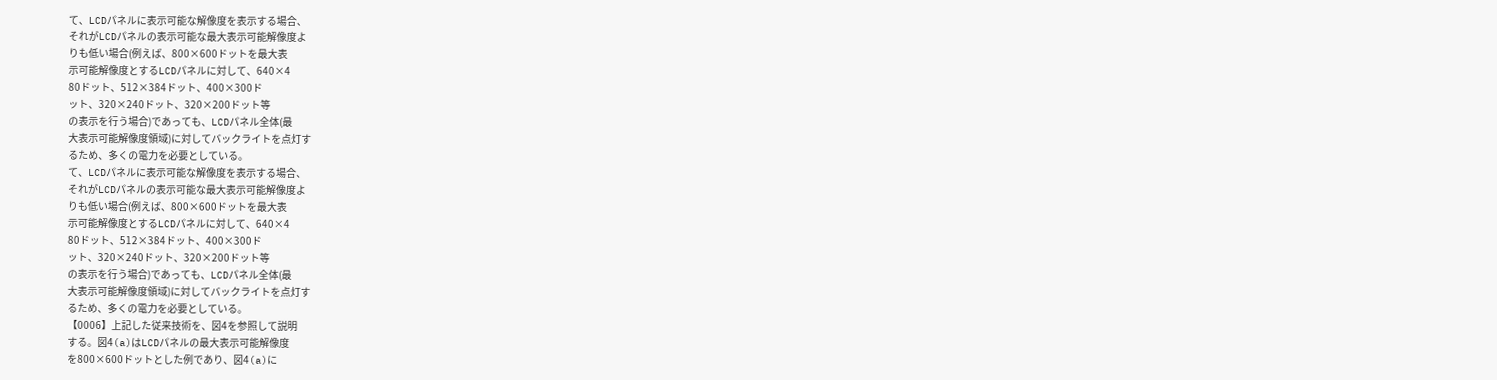て、LCDパネルに表示可能な解像度を表示する場合、
それがLCDパネルの表示可能な最大表示可能解像度よ
りも低い場合(例えば、800×600ドットを最大表
示可能解像度とするLCDパネルに対して、640×4
80ドット、512×384ドット、400×300ド
ット、320×240ドット、320×200ドット等
の表示を行う場合)であっても、LCDパネル全体(最
大表示可能解像度領域)に対してバックライトを点灯す
るため、多くの電力を必要としている。
て、LCDパネルに表示可能な解像度を表示する場合、
それがLCDパネルの表示可能な最大表示可能解像度よ
りも低い場合(例えば、800×600ドットを最大表
示可能解像度とするLCDパネルに対して、640×4
80ドット、512×384ドット、400×300ド
ット、320×240ドット、320×200ドット等
の表示を行う場合)であっても、LCDパネル全体(最
大表示可能解像度領域)に対してバックライトを点灯す
るため、多くの電力を必要としている。
【0006】上記した従来技術を、図4を参照して説明
する。図4(a)はLCDパネルの最大表示可能解像度
を800×600ドットとした例であり、図4(a)に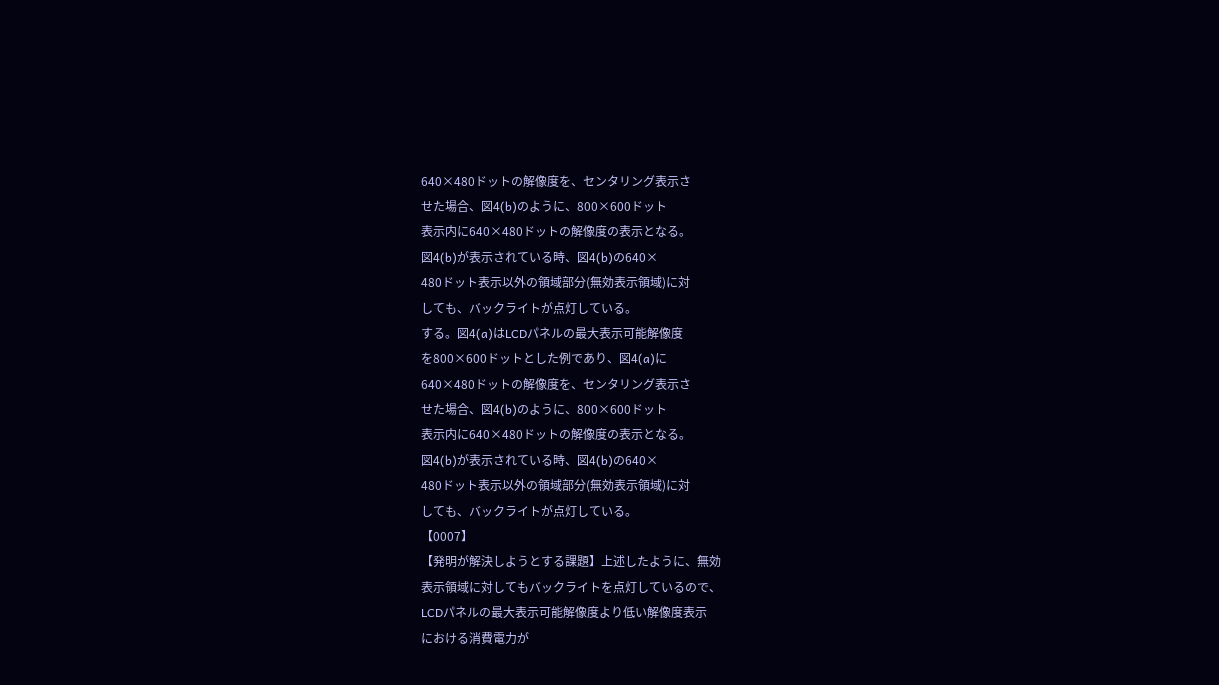640×480ドットの解像度を、センタリング表示さ
せた場合、図4(b)のように、800×600ドット
表示内に640×480ドットの解像度の表示となる。
図4(b)が表示されている時、図4(b)の640×
480ドット表示以外の領域部分(無効表示領域)に対
しても、バックライトが点灯している。
する。図4(a)はLCDパネルの最大表示可能解像度
を800×600ドットとした例であり、図4(a)に
640×480ドットの解像度を、センタリング表示さ
せた場合、図4(b)のように、800×600ドット
表示内に640×480ドットの解像度の表示となる。
図4(b)が表示されている時、図4(b)の640×
480ドット表示以外の領域部分(無効表示領域)に対
しても、バックライトが点灯している。
【0007】
【発明が解決しようとする課題】上述したように、無効
表示領域に対してもバックライトを点灯しているので、
LCDパネルの最大表示可能解像度より低い解像度表示
における消費電力が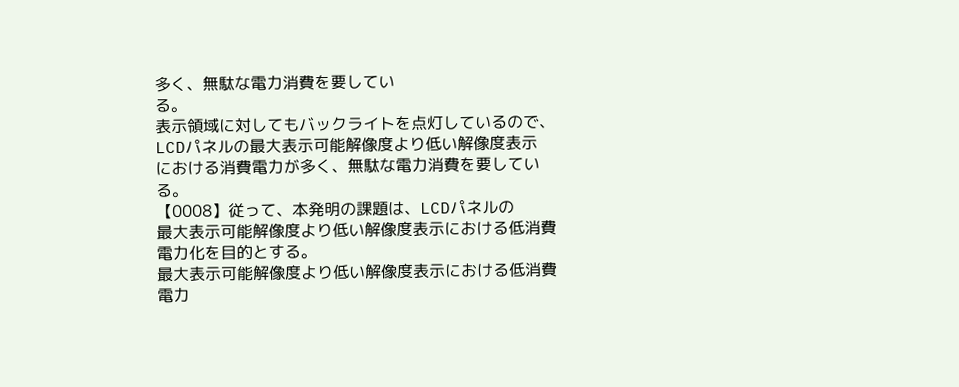多く、無駄な電力消費を要してい
る。
表示領域に対してもバックライトを点灯しているので、
LCDパネルの最大表示可能解像度より低い解像度表示
における消費電力が多く、無駄な電力消費を要してい
る。
【0008】従って、本発明の課題は、LCDパネルの
最大表示可能解像度より低い解像度表示における低消費
電力化を目的とする。
最大表示可能解像度より低い解像度表示における低消費
電力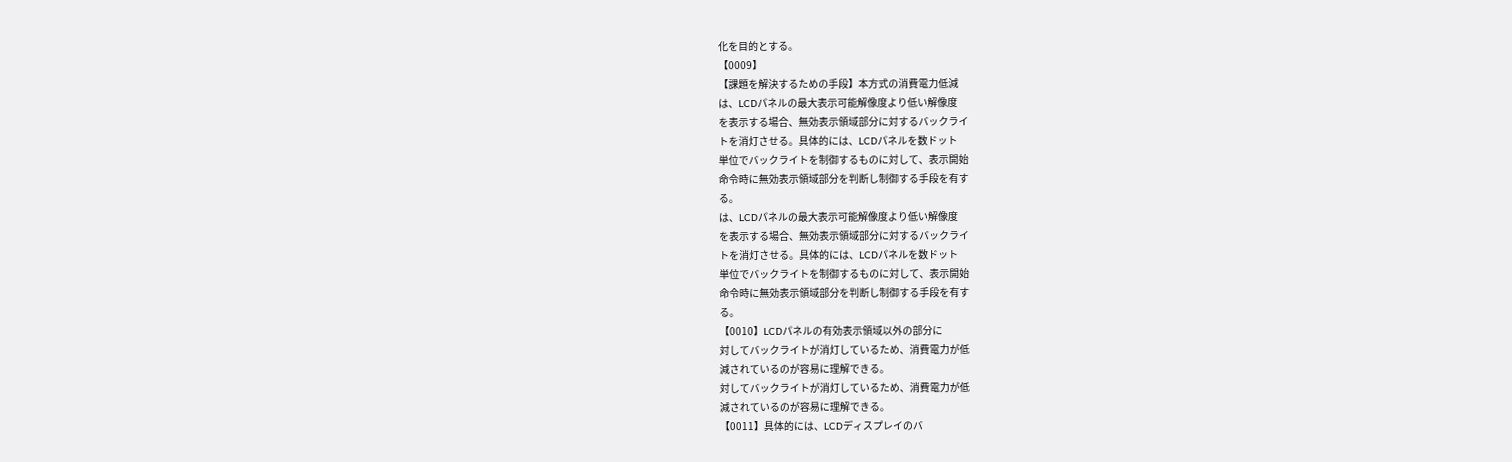化を目的とする。
【0009】
【課題を解決するための手段】本方式の消費電力低減
は、LCDパネルの最大表示可能解像度より低い解像度
を表示する場合、無効表示領域部分に対するバックライ
トを消灯させる。具体的には、LCDパネルを数ドット
単位でバックライトを制御するものに対して、表示開始
命令時に無効表示領域部分を判断し制御する手段を有す
る。
は、LCDパネルの最大表示可能解像度より低い解像度
を表示する場合、無効表示領域部分に対するバックライ
トを消灯させる。具体的には、LCDパネルを数ドット
単位でバックライトを制御するものに対して、表示開始
命令時に無効表示領域部分を判断し制御する手段を有す
る。
【0010】LCDパネルの有効表示領域以外の部分に
対してバックライトが消灯しているため、消費電力が低
減されているのが容易に理解できる。
対してバックライトが消灯しているため、消費電力が低
減されているのが容易に理解できる。
【0011】具体的には、LCDディスプレイのバ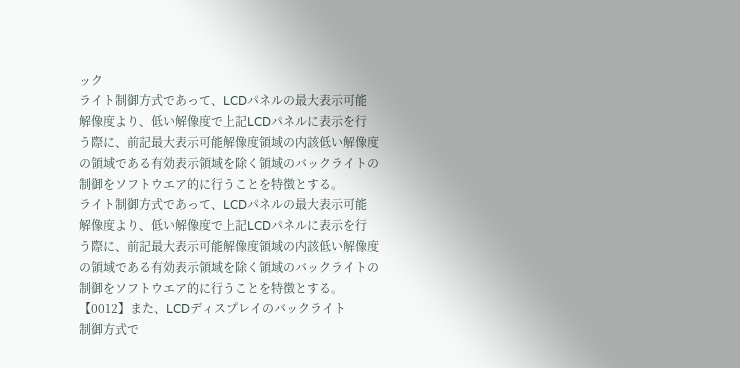ック
ライト制御方式であって、LCDパネルの最大表示可能
解像度より、低い解像度で上記LCDパネルに表示を行
う際に、前記最大表示可能解像度領域の内該低い解像度
の領域である有効表示領域を除く領域のバックライトの
制御をソフトウエア的に行うことを特徴とする。
ライト制御方式であって、LCDパネルの最大表示可能
解像度より、低い解像度で上記LCDパネルに表示を行
う際に、前記最大表示可能解像度領域の内該低い解像度
の領域である有効表示領域を除く領域のバックライトの
制御をソフトウエア的に行うことを特徴とする。
【0012】また、LCDディスプレイのバックライト
制御方式で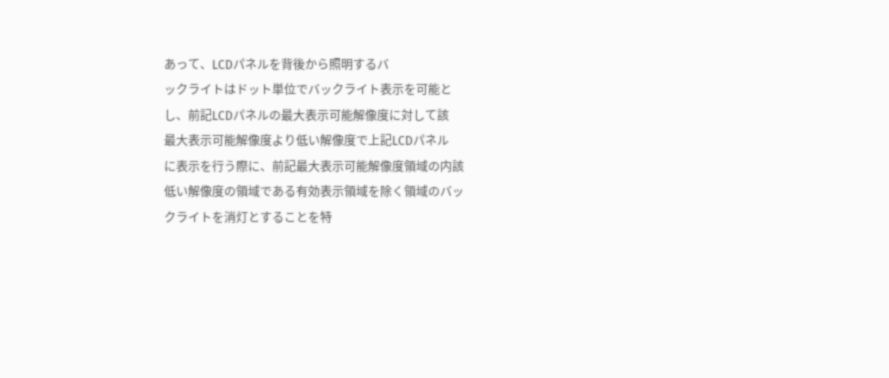あって、LCDパネルを背後から照明するバ
ックライトはドット単位でバックライト表示を可能と
し、前記LCDパネルの最大表示可能解像度に対して該
最大表示可能解像度より低い解像度で上記LCDパネル
に表示を行う際に、前記最大表示可能解像度領域の内該
低い解像度の領域である有効表示領域を除く領域のバッ
クライトを消灯とすることを特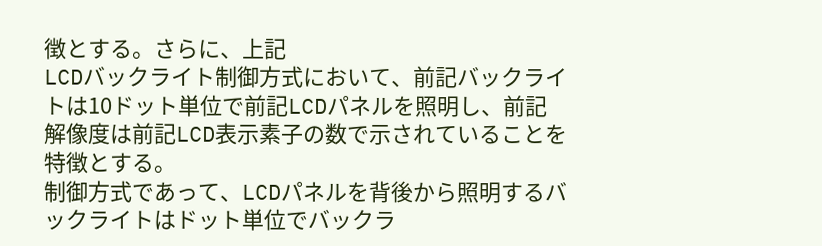徴とする。さらに、上記
LCDバックライト制御方式において、前記バックライ
トは10ドット単位で前記LCDパネルを照明し、前記
解像度は前記LCD表示素子の数で示されていることを
特徴とする。
制御方式であって、LCDパネルを背後から照明するバ
ックライトはドット単位でバックラ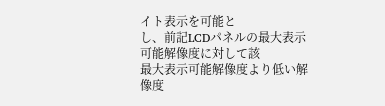イト表示を可能と
し、前記LCDパネルの最大表示可能解像度に対して該
最大表示可能解像度より低い解像度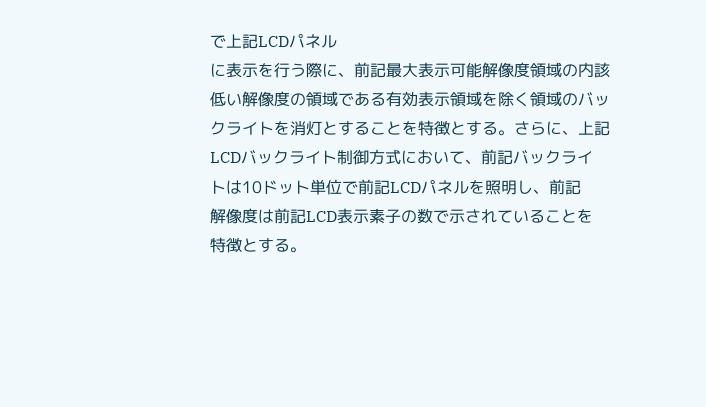で上記LCDパネル
に表示を行う際に、前記最大表示可能解像度領域の内該
低い解像度の領域である有効表示領域を除く領域のバッ
クライトを消灯とすることを特徴とする。さらに、上記
LCDバックライト制御方式において、前記バックライ
トは10ドット単位で前記LCDパネルを照明し、前記
解像度は前記LCD表示素子の数で示されていることを
特徴とする。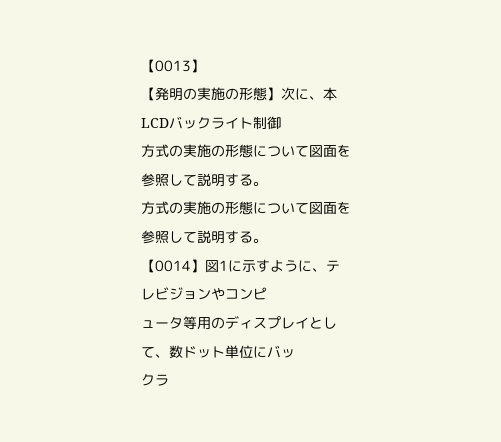【0013】
【発明の実施の形態】次に、本LCDバックライト制御
方式の実施の形態について図面を参照して説明する。
方式の実施の形態について図面を参照して説明する。
【0014】図1に示すように、テレビジョンやコンピ
ュータ等用のディスプレイとして、数ドット単位にバッ
クラ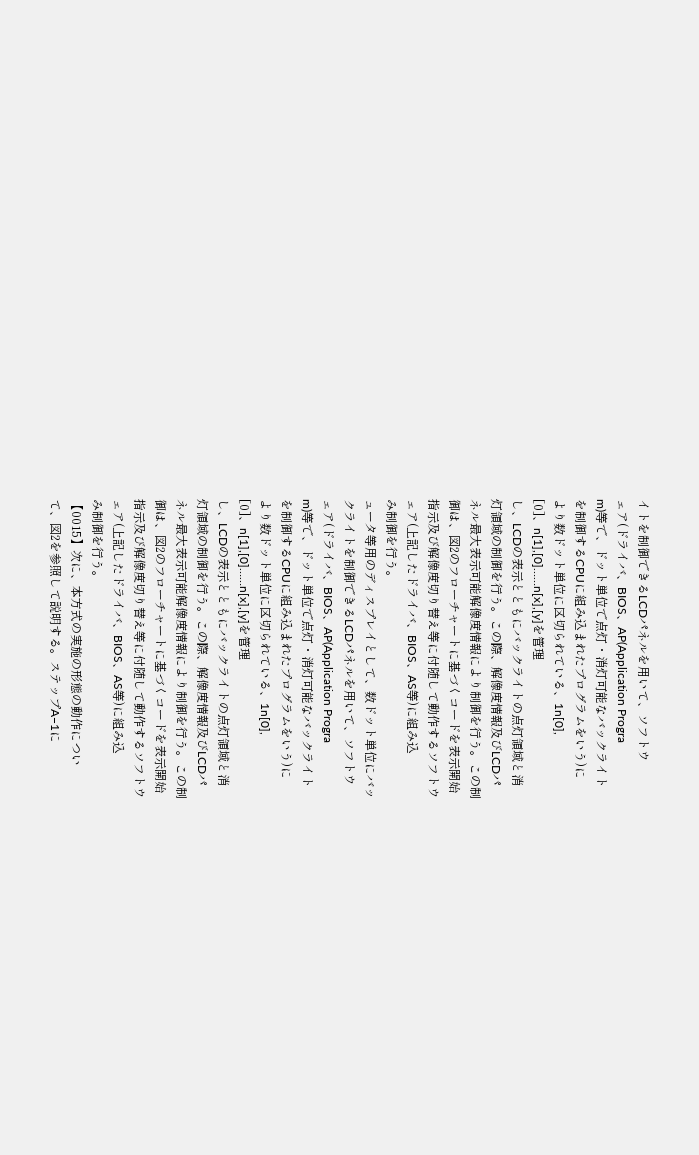イトを制御できるLCDパネルを用いて、ソフトウ
ェア(ドライバ、BIOS、AP(Application Progra
m)等で、ドット単位で点灯・消灯可能なバックライト
を制御するCPUに組み込まれたプログラムをいう)に
より数ドット単位に区切られている、1n[0],
[0]、n[1],[0]……n[x],[y]を管理
し、LCDの表示とともにバックライトの点灯領域と消
灯領域の制御を行う。この際、解像度情報及びLCDパ
ネル最大表示可能解像度情報により制御を行う。この制
御は、図2のフローチャートに基づくコードを表示開始
指示及び解像度切り替え等に付随して動作するソフトウ
ェア(上記したドライバ、BIOS、AS等)に組み込
み制御を行う。
ュータ等用のディスプレイとして、数ドット単位にバッ
クライトを制御できるLCDパネルを用いて、ソフトウ
ェア(ドライバ、BIOS、AP(Application Progra
m)等で、ドット単位で点灯・消灯可能なバックライト
を制御するCPUに組み込まれたプログラムをいう)に
より数ドット単位に区切られている、1n[0],
[0]、n[1],[0]……n[x],[y]を管理
し、LCDの表示とともにバックライトの点灯領域と消
灯領域の制御を行う。この際、解像度情報及びLCDパ
ネル最大表示可能解像度情報により制御を行う。この制
御は、図2のフローチャートに基づくコードを表示開始
指示及び解像度切り替え等に付随して動作するソフトウ
ェア(上記したドライバ、BIOS、AS等)に組み込
み制御を行う。
【0015】次に、本方式の実施の形態の動作につい
て、図2を参照して説明する。ステップA−1に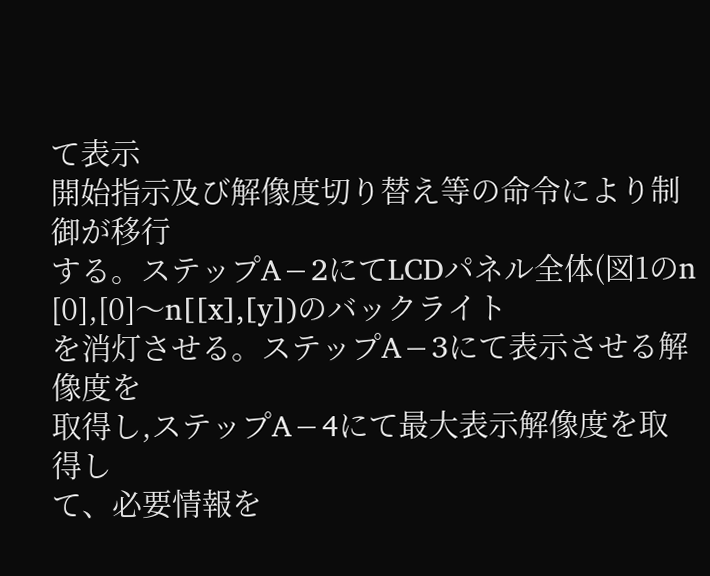て表示
開始指示及び解像度切り替え等の命令により制御が移行
する。ステップA−2にてLCDパネル全体(図1のn
[0],[0]〜n[[x],[y])のバックライト
を消灯させる。ステップA−3にて表示させる解像度を
取得し,ステップA−4にて最大表示解像度を取得し
て、必要情報を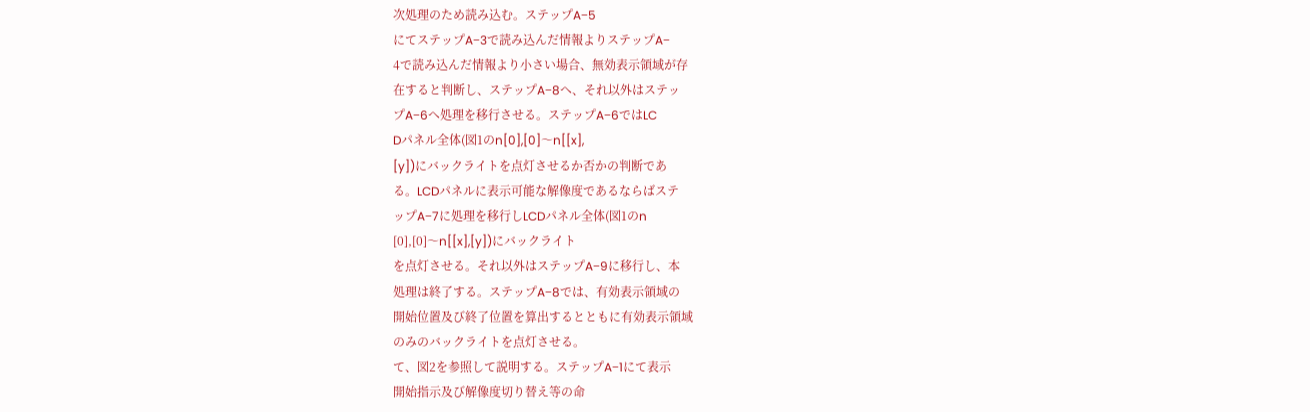次処理のため読み込む。ステップA−5
にてステップA−3で読み込んだ情報よりステップA−
4で読み込んだ情報より小さい場合、無効表示領域が存
在すると判断し、ステップA−8へ、それ以外はステッ
プA−6へ処理を移行させる。ステップA−6ではLC
Dパネル全体(図1のn[0],[0]〜n[[x],
[y])にバックライトを点灯させるか否かの判断であ
る。LCDパネルに表示可能な解像度であるならばステ
ップA−7に処理を移行しLCDパネル全体(図1のn
[0],[0]〜n[[x],[y])にバックライト
を点灯させる。それ以外はステップA−9に移行し、本
処理は終了する。ステップA−8では、有効表示領域の
開始位置及び終了位置を算出するとともに有効表示領域
のみのバックライトを点灯させる。
て、図2を参照して説明する。ステップA−1にて表示
開始指示及び解像度切り替え等の命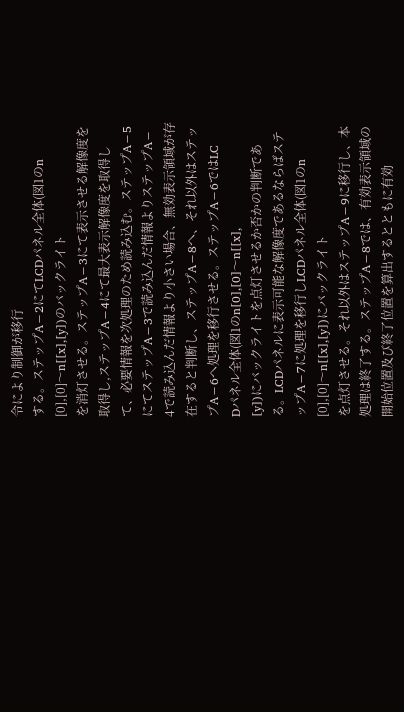令により制御が移行
する。ステップA−2にてLCDパネル全体(図1のn
[0],[0]〜n[[x],[y])のバックライト
を消灯させる。ステップA−3にて表示させる解像度を
取得し,ステップA−4にて最大表示解像度を取得し
て、必要情報を次処理のため読み込む。ステップA−5
にてステップA−3で読み込んだ情報よりステップA−
4で読み込んだ情報より小さい場合、無効表示領域が存
在すると判断し、ステップA−8へ、それ以外はステッ
プA−6へ処理を移行させる。ステップA−6ではLC
Dパネル全体(図1のn[0],[0]〜n[[x],
[y])にバックライトを点灯させるか否かの判断であ
る。LCDパネルに表示可能な解像度であるならばステ
ップA−7に処理を移行しLCDパネル全体(図1のn
[0],[0]〜n[[x],[y])にバックライト
を点灯させる。それ以外はステップA−9に移行し、本
処理は終了する。ステップA−8では、有効表示領域の
開始位置及び終了位置を算出するとともに有効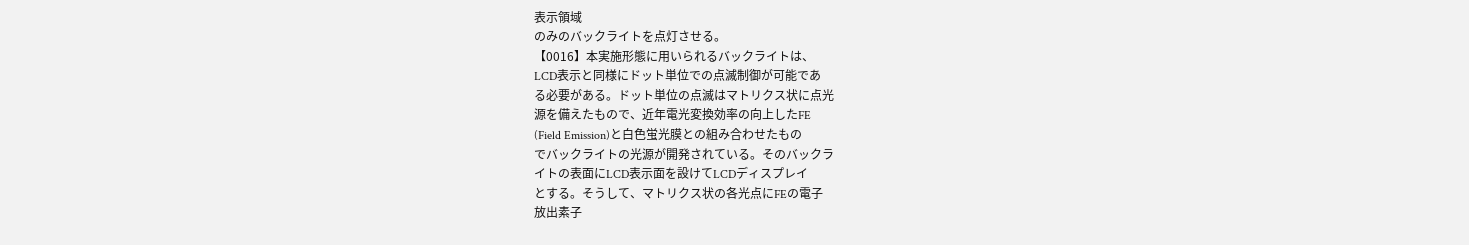表示領域
のみのバックライトを点灯させる。
【0016】本実施形態に用いられるバックライトは、
LCD表示と同様にドット単位での点滅制御が可能であ
る必要がある。ドット単位の点滅はマトリクス状に点光
源を備えたもので、近年電光変換効率の向上したFE
(Field Emission)と白色蛍光膜との組み合わせたもの
でバックライトの光源が開発されている。そのバックラ
イトの表面にLCD表示面を設けてLCDディスプレイ
とする。そうして、マトリクス状の各光点にFEの電子
放出素子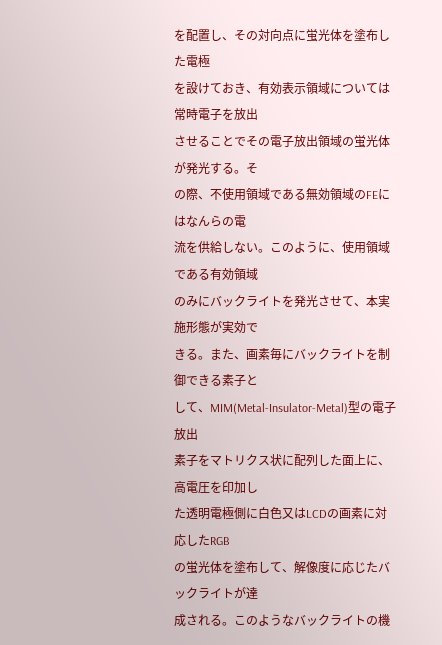を配置し、その対向点に蛍光体を塗布した電極
を設けておき、有効表示領域については常時電子を放出
させることでその電子放出領域の蛍光体が発光する。そ
の際、不使用領域である無効領域のFEにはなんらの電
流を供給しない。このように、使用領域である有効領域
のみにバックライトを発光させて、本実施形態が実効で
きる。また、画素毎にバックライトを制御できる素子と
して、MIM(Metal-Insulator-Metal)型の電子放出
素子をマトリクス状に配列した面上に、高電圧を印加し
た透明電極側に白色又はLCDの画素に対応したRGB
の蛍光体を塗布して、解像度に応じたバックライトが達
成される。このようなバックライトの機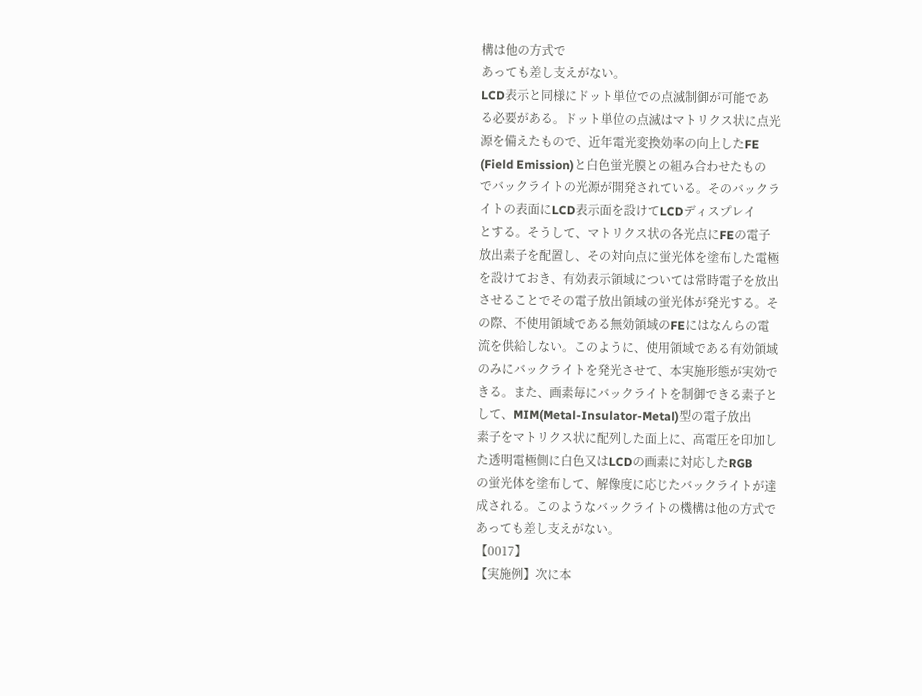構は他の方式で
あっても差し支えがない。
LCD表示と同様にドット単位での点滅制御が可能であ
る必要がある。ドット単位の点滅はマトリクス状に点光
源を備えたもので、近年電光変換効率の向上したFE
(Field Emission)と白色蛍光膜との組み合わせたもの
でバックライトの光源が開発されている。そのバックラ
イトの表面にLCD表示面を設けてLCDディスプレイ
とする。そうして、マトリクス状の各光点にFEの電子
放出素子を配置し、その対向点に蛍光体を塗布した電極
を設けておき、有効表示領域については常時電子を放出
させることでその電子放出領域の蛍光体が発光する。そ
の際、不使用領域である無効領域のFEにはなんらの電
流を供給しない。このように、使用領域である有効領域
のみにバックライトを発光させて、本実施形態が実効で
きる。また、画素毎にバックライトを制御できる素子と
して、MIM(Metal-Insulator-Metal)型の電子放出
素子をマトリクス状に配列した面上に、高電圧を印加し
た透明電極側に白色又はLCDの画素に対応したRGB
の蛍光体を塗布して、解像度に応じたバックライトが達
成される。このようなバックライトの機構は他の方式で
あっても差し支えがない。
【0017】
【実施例】次に本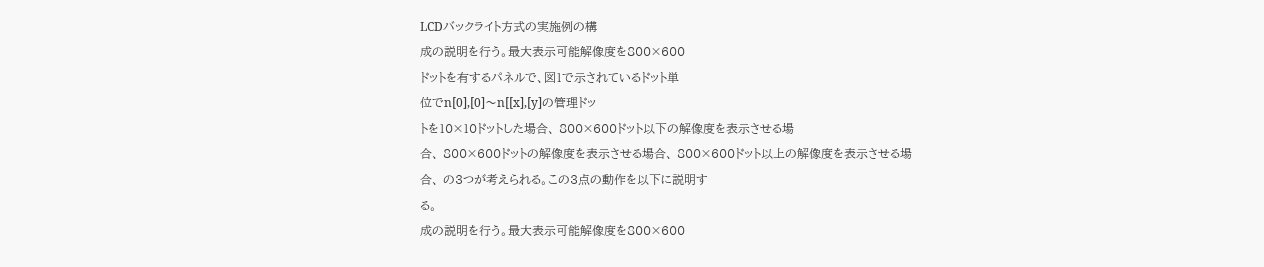LCDバックライト方式の実施例の構
成の説明を行う。最大表示可能解像度を800×600
ドットを有するパネルで、図1で示されているドット単
位でn[0],[0]〜n[[x],[y]の管理ドッ
トを10×10ドットした場合、 800×600ドット以下の解像度を表示させる場
合、 800×600ドットの解像度を表示させる場合、 800×600ドット以上の解像度を表示させる場
合、 の3つが考えられる。この3点の動作を以下に説明す
る。
成の説明を行う。最大表示可能解像度を800×600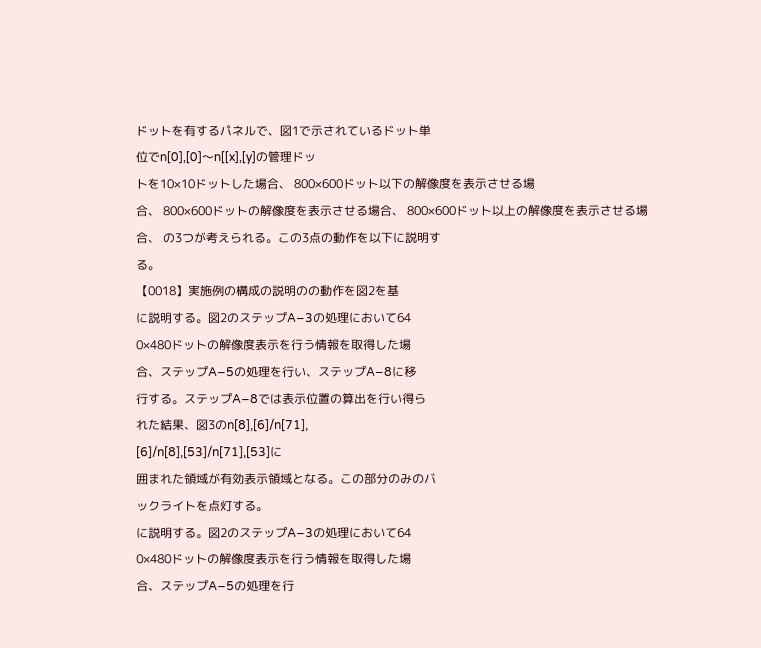ドットを有するパネルで、図1で示されているドット単
位でn[0],[0]〜n[[x],[y]の管理ドッ
トを10×10ドットした場合、 800×600ドット以下の解像度を表示させる場
合、 800×600ドットの解像度を表示させる場合、 800×600ドット以上の解像度を表示させる場
合、 の3つが考えられる。この3点の動作を以下に説明す
る。
【0018】実施例の構成の説明のの動作を図2を基
に説明する。図2のステップA−3の処理において64
0×480ドットの解像度表示を行う情報を取得した場
合、ステップA−5の処理を行い、ステップA−8に移
行する。ステップA−8では表示位置の算出を行い得ら
れた結果、図3のn[8],[6]/n[71],
[6]/n[8],[53]/n[71],[53]に
囲まれた領域が有効表示領域となる。この部分のみのバ
ックライトを点灯する。
に説明する。図2のステップA−3の処理において64
0×480ドットの解像度表示を行う情報を取得した場
合、ステップA−5の処理を行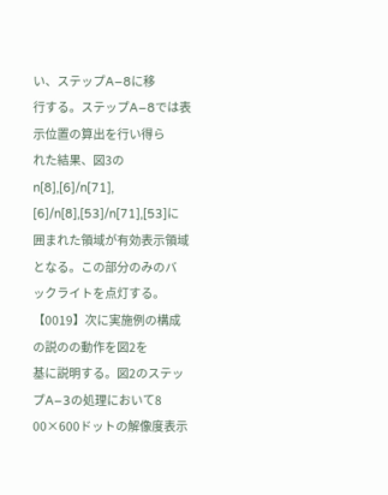い、ステップA−8に移
行する。ステップA−8では表示位置の算出を行い得ら
れた結果、図3のn[8],[6]/n[71],
[6]/n[8],[53]/n[71],[53]に
囲まれた領域が有効表示領域となる。この部分のみのバ
ックライトを点灯する。
【0019】次に実施例の構成の説のの動作を図2を
基に説明する。図2のステップA−3の処理において8
00×600ドットの解像度表示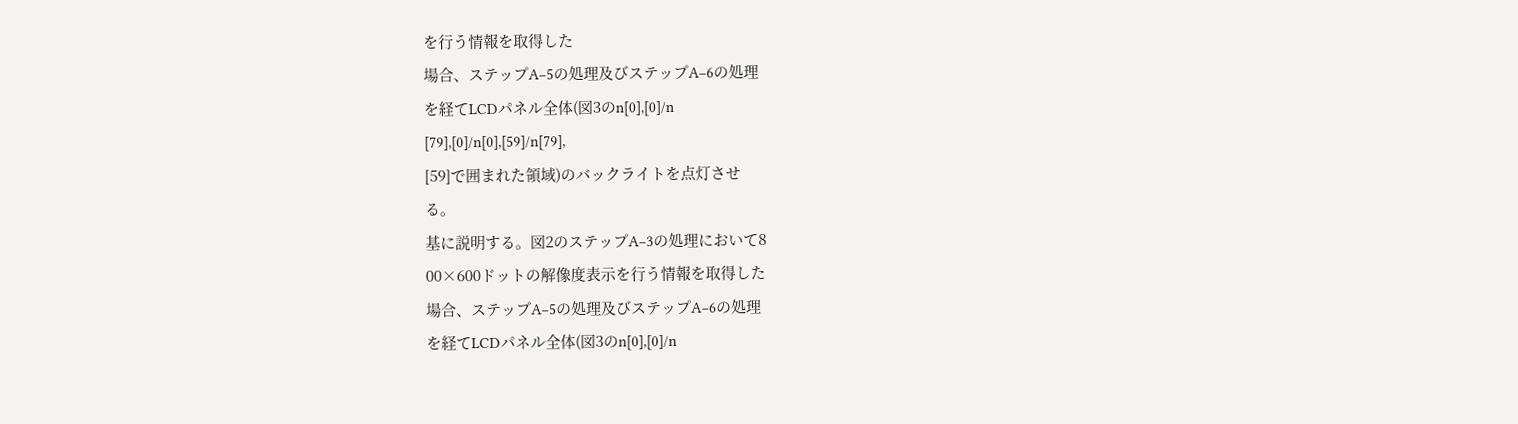を行う情報を取得した
場合、ステップA−5の処理及びステップA−6の処理
を経てLCDパネル全体(図3のn[0],[0]/n
[79],[0]/n[0],[59]/n[79],
[59]で囲まれた領域)のバックライトを点灯させ
る。
基に説明する。図2のステップA−3の処理において8
00×600ドットの解像度表示を行う情報を取得した
場合、ステップA−5の処理及びステップA−6の処理
を経てLCDパネル全体(図3のn[0],[0]/n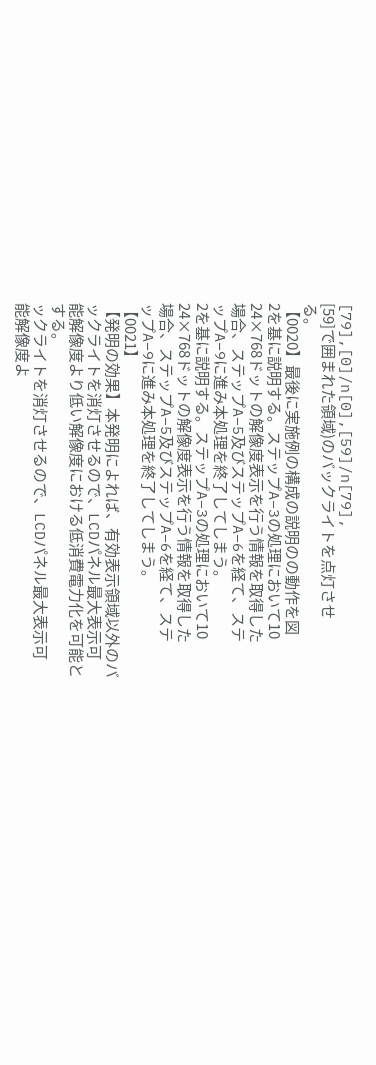[79],[0]/n[0],[59]/n[79],
[59]で囲まれた領域)のバックライトを点灯させ
る。
【0020】最後に実施例の構成の説明のの動作を図
2を基に説明する。ステップA−3の処理において10
24×768ドットの解像度表示を行う情報を取得した
場合、ステップA−5及びステップA−6を経て、ステ
ップA−9に進み本処理を終了してしまう。
2を基に説明する。ステップA−3の処理において10
24×768ドットの解像度表示を行う情報を取得した
場合、ステップA−5及びステップA−6を経て、ステ
ップA−9に進み本処理を終了してしまう。
【0021】
【発明の効果】本発明によれば、有効表示領域以外のバ
ックライトを消灯させるので、LCDパネル最大表示可
能解像度より低い解像度における低消費電力化を可能と
する。
ックライトを消灯させるので、LCDパネル最大表示可
能解像度よ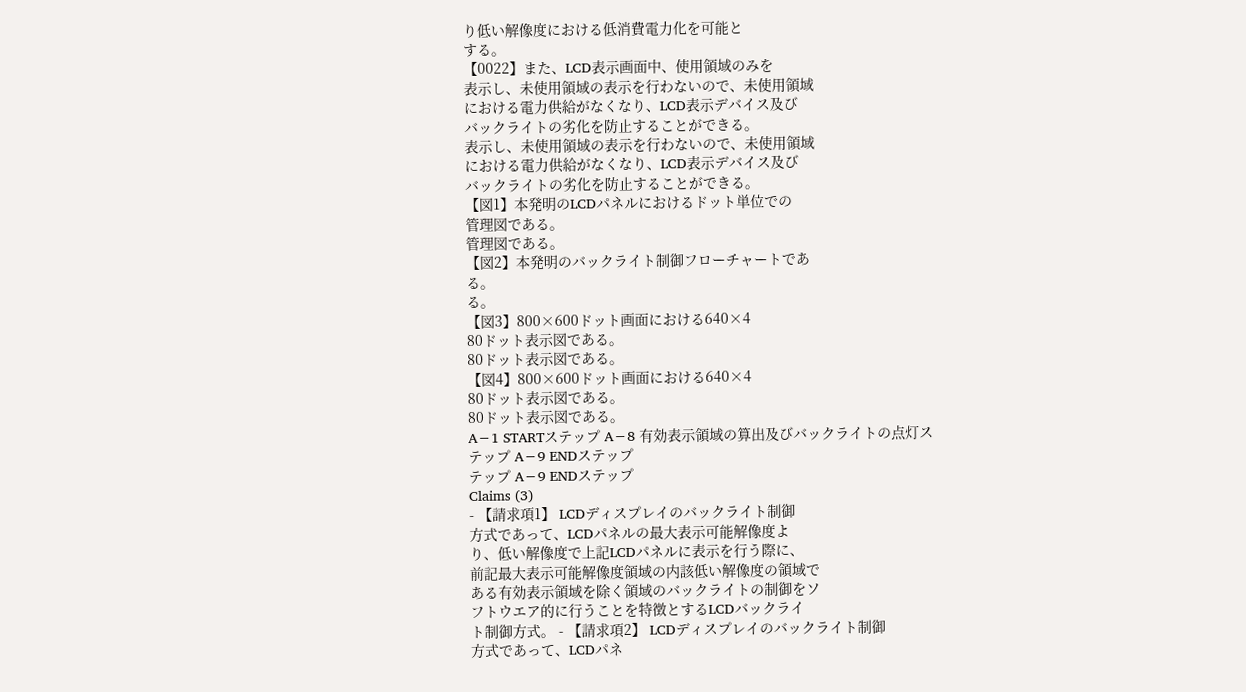り低い解像度における低消費電力化を可能と
する。
【0022】また、LCD表示画面中、使用領域のみを
表示し、未使用領域の表示を行わないので、未使用領域
における電力供給がなくなり、LCD表示デバイス及び
バックライトの劣化を防止することができる。
表示し、未使用領域の表示を行わないので、未使用領域
における電力供給がなくなり、LCD表示デバイス及び
バックライトの劣化を防止することができる。
【図1】本発明のLCDパネルにおけるドット単位での
管理図である。
管理図である。
【図2】本発明のバックライト制御フローチャートであ
る。
る。
【図3】800×600ドット画面における640×4
80ドット表示図である。
80ドット表示図である。
【図4】800×600ドット画面における640×4
80ドット表示図である。
80ドット表示図である。
A−1 STARTステップ A−8 有効表示領域の算出及びバックライトの点灯ス
テップ A−9 ENDステップ
テップ A−9 ENDステップ
Claims (3)
- 【請求項1】 LCDディスプレイのバックライト制御
方式であって、LCDパネルの最大表示可能解像度よ
り、低い解像度で上記LCDパネルに表示を行う際に、
前記最大表示可能解像度領域の内該低い解像度の領域で
ある有効表示領域を除く領域のバックライトの制御をソ
フトウエア的に行うことを特徴とするLCDバックライ
ト制御方式。 - 【請求項2】 LCDディスプレイのバックライト制御
方式であって、LCDパネ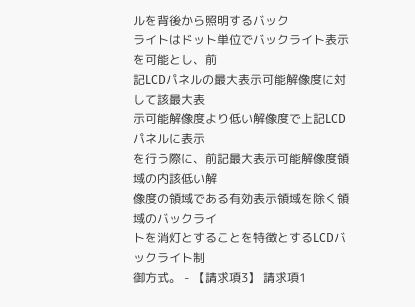ルを背後から照明するバック
ライトはドット単位でバックライト表示を可能とし、前
記LCDパネルの最大表示可能解像度に対して該最大表
示可能解像度より低い解像度で上記LCDパネルに表示
を行う際に、前記最大表示可能解像度領域の内該低い解
像度の領域である有効表示領域を除く領域のバックライ
トを消灯とすることを特徴とするLCDバックライト制
御方式。 - 【請求項3】 請求項1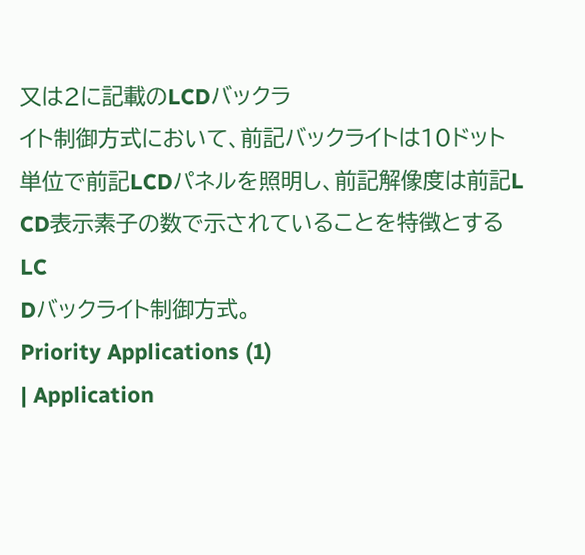又は2に記載のLCDバックラ
イト制御方式において、前記バックライトは10ドット
単位で前記LCDパネルを照明し、前記解像度は前記L
CD表示素子の数で示されていることを特徴とするLC
Dバックライト制御方式。
Priority Applications (1)
| Application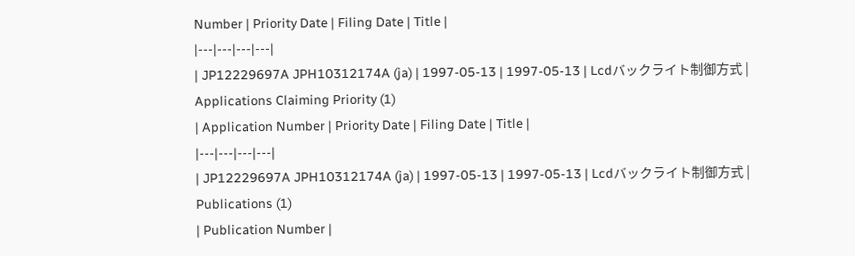Number | Priority Date | Filing Date | Title |
|---|---|---|---|
| JP12229697A JPH10312174A (ja) | 1997-05-13 | 1997-05-13 | Lcdバックライト制御方式 |
Applications Claiming Priority (1)
| Application Number | Priority Date | Filing Date | Title |
|---|---|---|---|
| JP12229697A JPH10312174A (ja) | 1997-05-13 | 1997-05-13 | Lcdバックライト制御方式 |
Publications (1)
| Publication Number |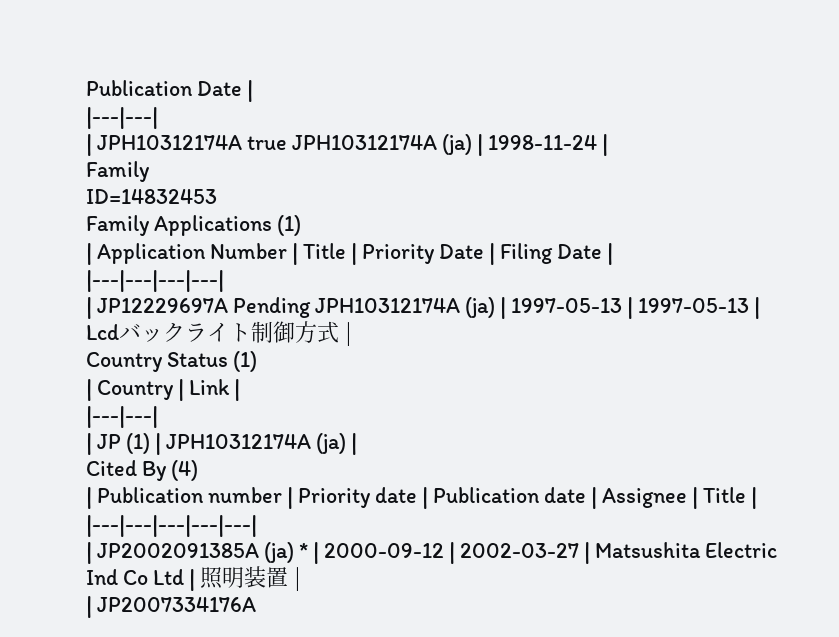Publication Date |
|---|---|
| JPH10312174A true JPH10312174A (ja) | 1998-11-24 |
Family
ID=14832453
Family Applications (1)
| Application Number | Title | Priority Date | Filing Date |
|---|---|---|---|
| JP12229697A Pending JPH10312174A (ja) | 1997-05-13 | 1997-05-13 | Lcdバックライト制御方式 |
Country Status (1)
| Country | Link |
|---|---|
| JP (1) | JPH10312174A (ja) |
Cited By (4)
| Publication number | Priority date | Publication date | Assignee | Title |
|---|---|---|---|---|
| JP2002091385A (ja) * | 2000-09-12 | 2002-03-27 | Matsushita Electric Ind Co Ltd | 照明装置 |
| JP2007334176A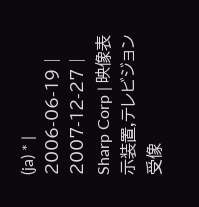(ja) * | 2006-06-19 | 2007-12-27 | Sharp Corp | 映像表示装置,テレビジョン受像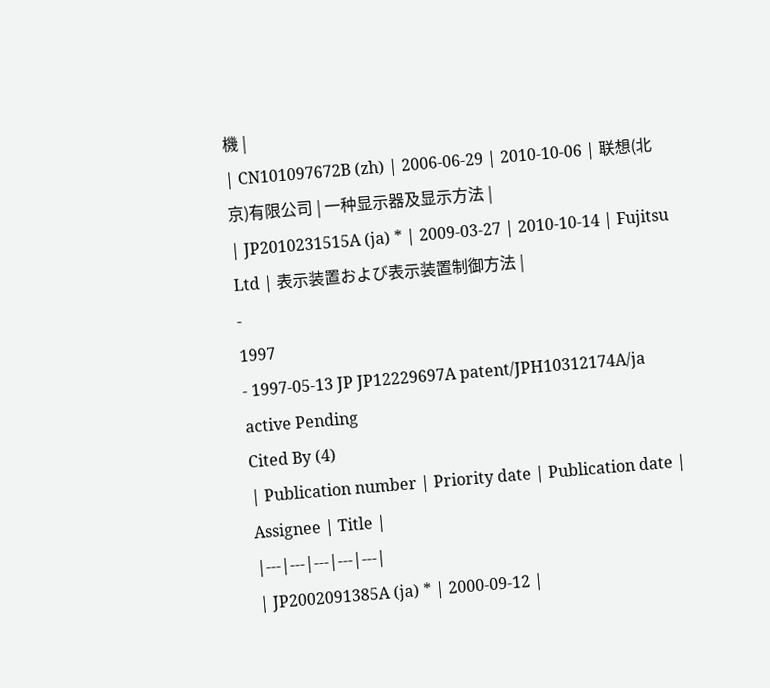機 |
| CN101097672B (zh) | 2006-06-29 | 2010-10-06 | 联想(北京)有限公司 | 一种显示器及显示方法 |
| JP2010231515A (ja) * | 2009-03-27 | 2010-10-14 | Fujitsu Ltd | 表示装置および表示装置制御方法 |
-
1997
- 1997-05-13 JP JP12229697A patent/JPH10312174A/ja active Pending
Cited By (4)
| Publication number | Priority date | Publication date | Assignee | Title |
|---|---|---|---|---|
| JP2002091385A (ja) * | 2000-09-12 |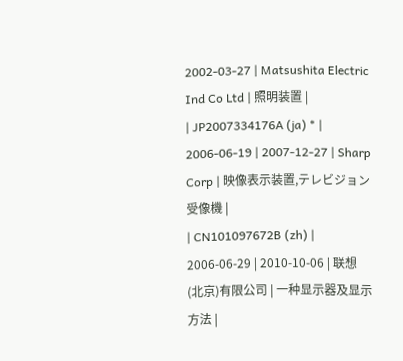2002-03-27 | Matsushita Electric Ind Co Ltd | 照明装置 |
| JP2007334176A (ja) * | 2006-06-19 | 2007-12-27 | Sharp Corp | 映像表示装置,テレビジョン受像機 |
| CN101097672B (zh) | 2006-06-29 | 2010-10-06 | 联想(北京)有限公司 | 一种显示器及显示方法 |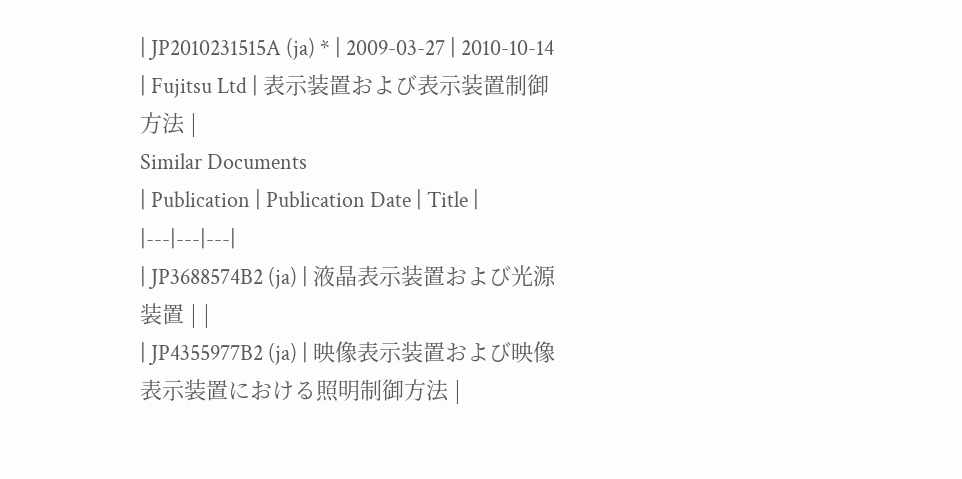| JP2010231515A (ja) * | 2009-03-27 | 2010-10-14 | Fujitsu Ltd | 表示装置および表示装置制御方法 |
Similar Documents
| Publication | Publication Date | Title |
|---|---|---|
| JP3688574B2 (ja) | 液晶表示装置および光源装置 | |
| JP4355977B2 (ja) | 映像表示装置および映像表示装置における照明制御方法 |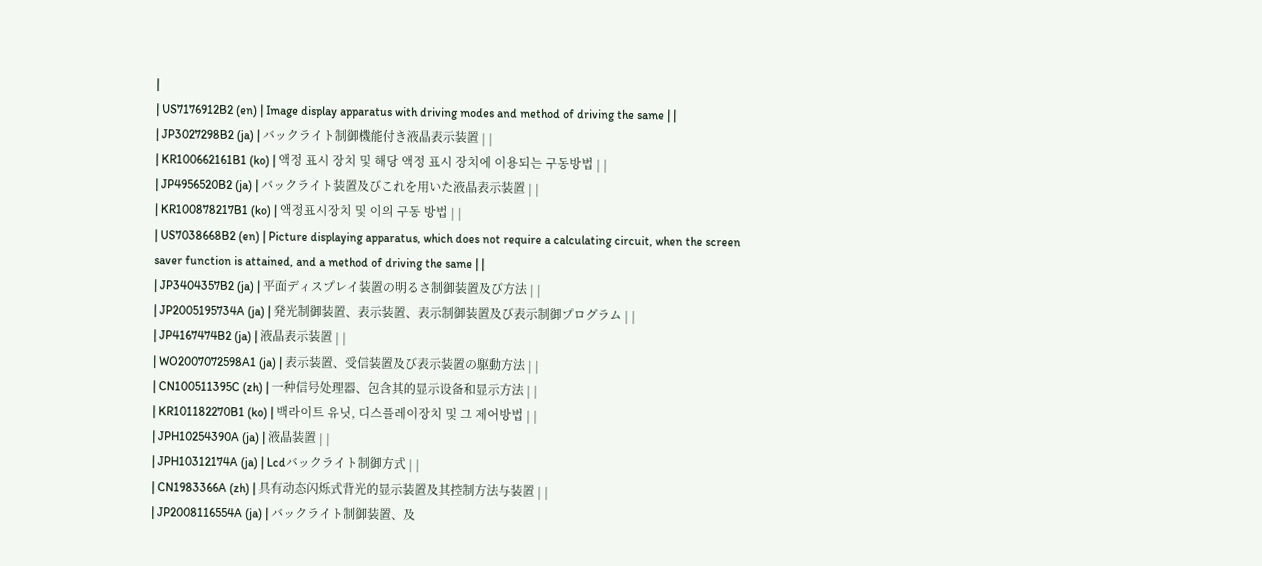|
| US7176912B2 (en) | Image display apparatus with driving modes and method of driving the same | |
| JP3027298B2 (ja) | バックライト制御機能付き液晶表示装置 | |
| KR100662161B1 (ko) | 액정 표시 장치 및 해당 액정 표시 장치에 이용되는 구동방법 | |
| JP4956520B2 (ja) | バックライト装置及びこれを用いた液晶表示装置 | |
| KR100878217B1 (ko) | 액정표시장치 및 이의 구동 방법 | |
| US7038668B2 (en) | Picture displaying apparatus, which does not require a calculating circuit, when the screen saver function is attained, and a method of driving the same | |
| JP3404357B2 (ja) | 平面ディスプレイ装置の明るさ制御装置及び方法 | |
| JP2005195734A (ja) | 発光制御装置、表示装置、表示制御装置及び表示制御プログラム | |
| JP4167474B2 (ja) | 液晶表示装置 | |
| WO2007072598A1 (ja) | 表示装置、受信装置及び表示装置の駆動方法 | |
| CN100511395C (zh) | 一种信号处理器、包含其的显示设备和显示方法 | |
| KR101182270B1 (ko) | 백라이트 유닛, 디스플레이장치 및 그 제어방법 | |
| JPH10254390A (ja) | 液晶装置 | |
| JPH10312174A (ja) | Lcdバックライト制御方式 | |
| CN1983366A (zh) | 具有动态闪烁式背光的显示装置及其控制方法与装置 | |
| JP2008116554A (ja) | バックライト制御装置、及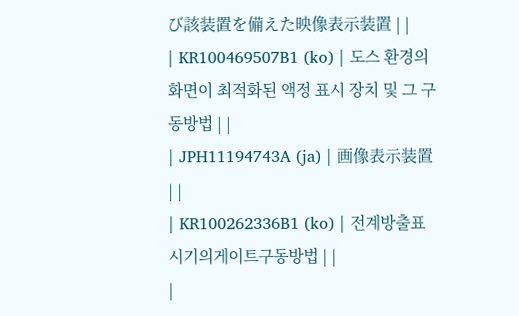び該装置を備えた映像表示装置 | |
| KR100469507B1 (ko) | 도스 환경의 화면이 최적화된 액정 표시 장치 및 그 구동방법 | |
| JPH11194743A (ja) | 画像表示装置 | |
| KR100262336B1 (ko) | 전계방출표시기의게이트구동방법 | |
|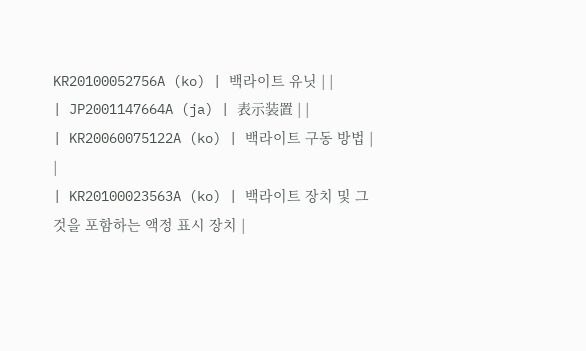KR20100052756A (ko) | 백라이트 유닛 | |
| JP2001147664A (ja) | 表示装置 | |
| KR20060075122A (ko) | 백라이트 구동 방법 | |
| KR20100023563A (ko) | 백라이트 장치 및 그것을 포함하는 액정 표시 장치 |